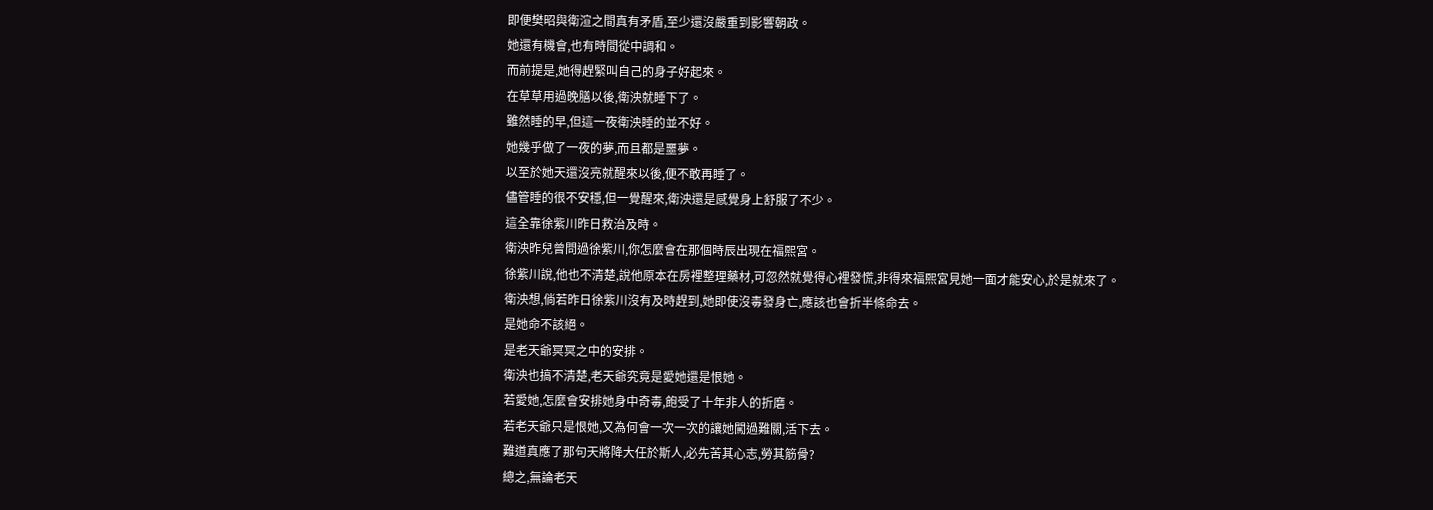即便樊昭與衛渲之間真有矛盾,至少還沒嚴重到影響朝政。
她還有機會,也有時間從中調和。
而前提是,她得趕緊叫自己的身子好起來。
在草草用過晚膳以後,衛泱就睡下了。
雖然睡的早,但這一夜衛泱睡的並不好。
她幾乎做了一夜的夢,而且都是噩夢。
以至於她天還沒亮就醒來以後,便不敢再睡了。
儘管睡的很不安穩,但一覺醒來,衛泱還是感覺身上舒服了不少。
這全靠徐紫川昨日救治及時。
衛泱昨兒曾問過徐紫川,你怎麼會在那個時辰出現在福熙宮。
徐紫川說,他也不清楚,說他原本在房裡整理藥材,可忽然就覺得心裡發慌,非得來福熙宮見她一面才能安心,於是就來了。
衛泱想,倘若昨日徐紫川沒有及時趕到,她即使沒毒發身亡,應該也會折半條命去。
是她命不該絕。
是老天爺冥冥之中的安排。
衛泱也搞不清楚,老天爺究竟是愛她還是恨她。
若愛她,怎麼會安排她身中奇毒,飽受了十年非人的折磨。
若老天爺只是恨她,又為何會一次一次的讓她闖過難關,活下去。
難道真應了那句天將降大任於斯人,必先苦其心志,勞其筋骨?
總之,無論老天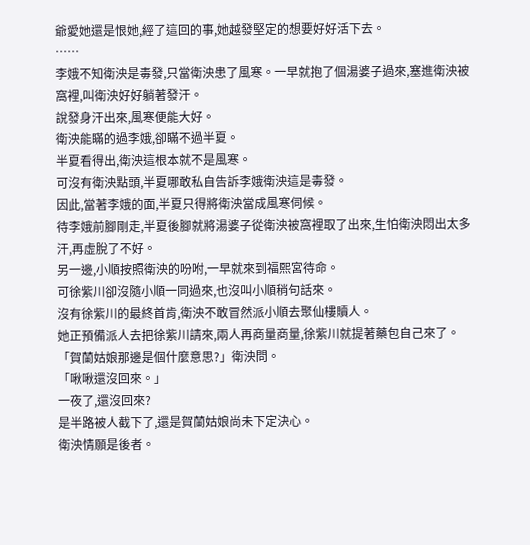爺愛她還是恨她,經了這回的事,她越發堅定的想要好好活下去。
……
李娥不知衛泱是毒發,只當衛泱患了風寒。一早就抱了個湯婆子過來,塞進衛泱被窩裡,叫衛泱好好躺著發汗。
說發身汗出來,風寒便能大好。
衛泱能瞞的過李娥,卻瞞不過半夏。
半夏看得出,衛泱這根本就不是風寒。
可沒有衛泱點頭,半夏哪敢私自告訴李娥衛泱這是毒發。
因此,當著李娥的面,半夏只得將衛泱當成風寒伺候。
待李娥前腳剛走,半夏後腳就將湯婆子從衛泱被窩裡取了出來,生怕衛泱悶出太多汗,再虛脫了不好。
另一邊,小順按照衛泱的吩咐,一早就來到福熙宮待命。
可徐紫川卻沒隨小順一同過來,也沒叫小順稍句話來。
沒有徐紫川的最終首肯,衛泱不敢冒然派小順去聚仙樓贖人。
她正預備派人去把徐紫川請來,兩人再商量商量,徐紫川就提著藥包自己來了。
「賀蘭姑娘那邊是個什麼意思?」衛泱問。
「啾啾還沒回來。」
一夜了,還沒回來?
是半路被人截下了,還是賀蘭姑娘尚未下定決心。
衛泱情願是後者。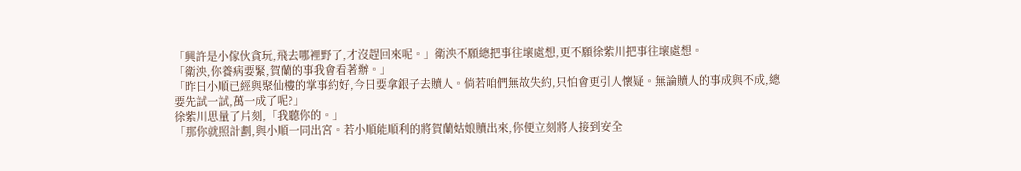「興許是小傢伙貪玩,飛去哪裡野了,才沒趕回來呢。」衛泱不願總把事往壞處想,更不願徐紫川把事往壞處想。
「衛泱,你養病要緊,賀蘭的事我會看著辦。」
「昨日小順已經與聚仙樓的掌事約好,今日要拿銀子去贖人。倘若咱們無故失約,只怕會更引人懷疑。無論贖人的事成與不成,總要先試一試,萬一成了呢?」
徐紫川思量了片刻,「我聽你的。」
「那你就照計劃,與小順一同出宮。若小順能順利的將賀蘭姑娘贖出來,你便立刻將人接到安全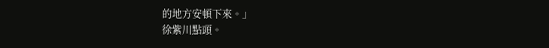的地方安頓下來。」
徐紫川點頭。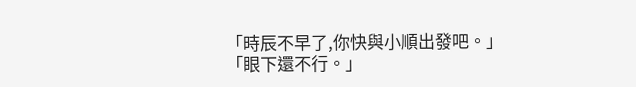「時辰不早了,你快與小順出發吧。」
「眼下還不行。」